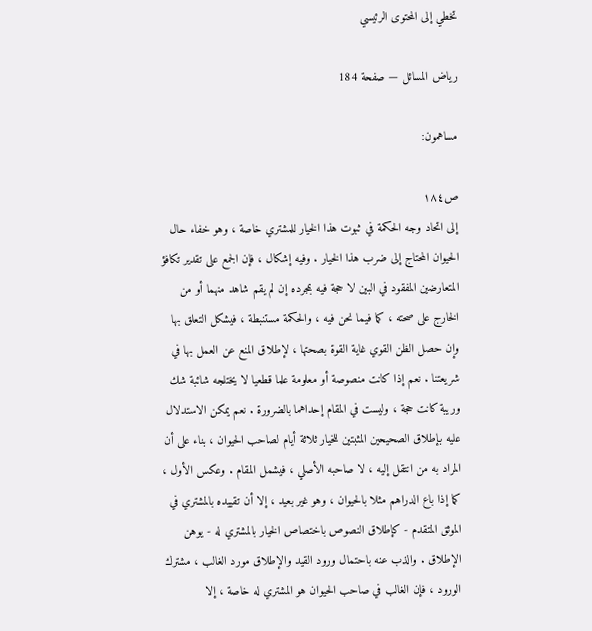تخطي إلى المحتوى الرئيسي

رياض المسائل — صفحة 184

مساهمون:

ص١٨٤
إلى اتحاد وجه الحكمة في ثبوت هذا الخيار للمشتري خاصة ، وهو خفاء حال الحيوان المحتاج إلى ضرب هذا الخيار . وفيه إشكال ، فإن الجمع على تقدير تكافؤ المتعارضين المفقود في البين لا حجة فيه بمجرده إن لم يقم شاهد منهما أو من الخارج على صحته ، كما فيما نحن فيه ، والحكمة مستنبطة ، فيشكل التعلق بها وإن حصل الظن القوي غاية القوة بصحتها ، لإطلاق المنع عن العمل بها في شريعتنا . نعم إذا كانت منصوصة أو معلومة علما قطعيا لا يختلجه شائبة شك وريبة كانت حجة ، وليست في المقام إحداهما بالضرورة . نعم يمكن الاستدلال عليه بإطلاق الصحيحين المثبتين للخيار ثلاثة أيام لصاحب الحيوان ، بناء على أن المراد به من انتقل إليه ، لا صاحبه الأصلي ، فيشمل المقام . وعكس الأول ، كما إذا باع الدراهم مثلا بالحيوان ، وهو غير بعيد ، إلا أن تقييده بالمشتري في الموثق المتقدم - كإطلاق النصوص باختصاص الخيار بالمشتري له - يوهن الإطلاق . والذب عنه باحتمال ورود القيد والإطلاق مورد الغالب ، مشترك الورود ، فإن الغالب في صاحب الحيوان هو المشتري له خاصة ، إلا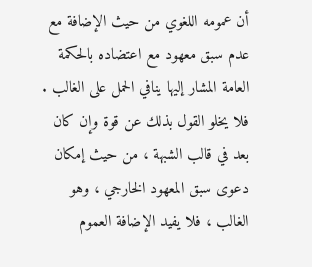أن عمومه اللغوي من حيث الإضافة مع عدم سبق معهود مع اعتضاده بالحكمة العامة المشار إليها ينافي الحمل على الغالب . فلا يخلو القول بذلك عن قوة وإن كان بعد في قالب الشبهة ، من حيث إمكان دعوى سبق المعهود الخارجي ، وهو الغالب ، فلا يفيد الإضافة العموم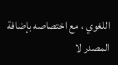اللغوي ، مع اختصاصه بإضافة المصدر لا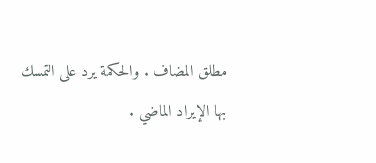مطلق المضاف . والحكمة يرد على التمسك بها الإيراد الماضي .